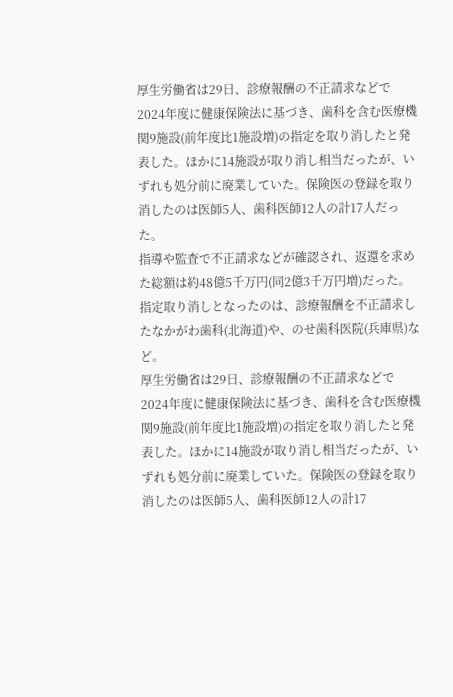厚生労働省は29日、診療報酬の不正請求などで2024年度に健康保険法に基づき、歯科を含む医療機関9施設(前年度比1施設増)の指定を取り消したと発表した。ほかに14施設が取り消し相当だったが、いずれも処分前に廃業していた。保険医の登録を取り消したのは医師5人、歯科医師12人の計17人だった。
指導や監査で不正請求などが確認され、返還を求めた総額は約48億5千万円(同2億3千万円増)だった。指定取り消しとなったのは、診療報酬を不正請求したなかがわ歯科(北海道)や、のせ歯科医院(兵庫県)など。
厚生労働省は29日、診療報酬の不正請求などで2024年度に健康保険法に基づき、歯科を含む医療機関9施設(前年度比1施設増)の指定を取り消したと発表した。ほかに14施設が取り消し相当だったが、いずれも処分前に廃業していた。保険医の登録を取り消したのは医師5人、歯科医師12人の計17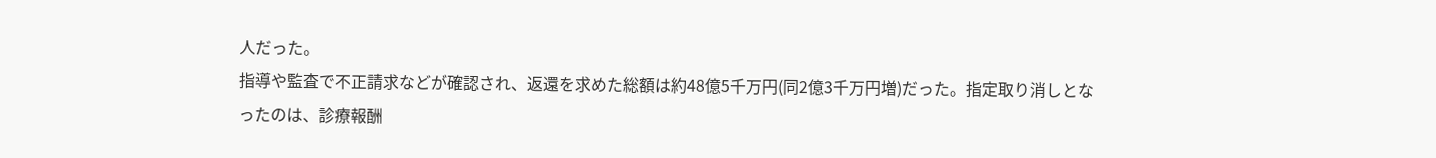人だった。
指導や監査で不正請求などが確認され、返還を求めた総額は約48億5千万円(同2億3千万円増)だった。指定取り消しとなったのは、診療報酬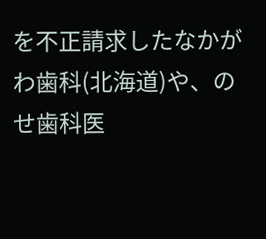を不正請求したなかがわ歯科(北海道)や、のせ歯科医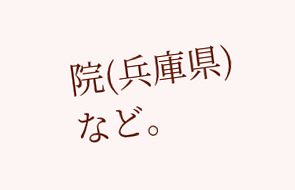院(兵庫県)など。